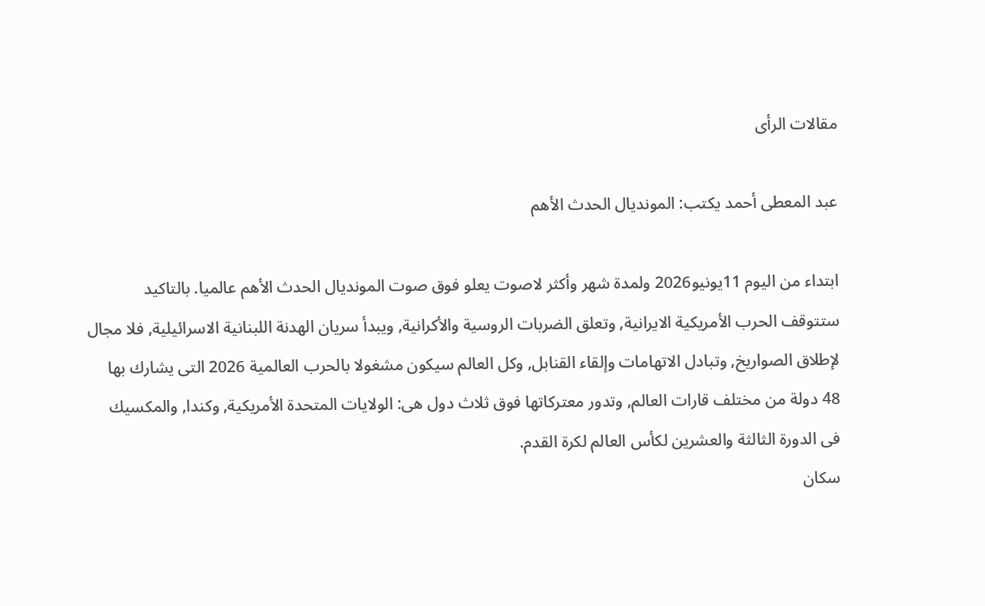مقالات الرأى

عبد المعطى أحمد يكتب: المونديال الحدث الأهم

ابتداء من اليوم 11يونيو2026 ولمدة شهر وأكثر لاصوت يعلو فوق صوت المونديال الحدث الأهم عالميا. بالتاكيد ستتوقف الحرب الأمريكية الايرانية, وتعلق الضربات الروسية والأكرانية, ويبدأ سريان الهدنة اللبنانية الاسرائيلية, فلا مجال لإطلاق الصواريخ, وتبادل الاتهامات وإلقاء القنابل, وكل العالم سيكون مشغولا بالحرب العالمية 2026 التى يشارك بها 48 دولة من مختلف قارات العالم, وتدور معتركاتها فوق ثلاث دول هى: الولايات المتحدة الأمريكية, وكندا, والمكسيك فى الدورة الثالثة والعشرين لكأس العالم لكرة القدم.
سكان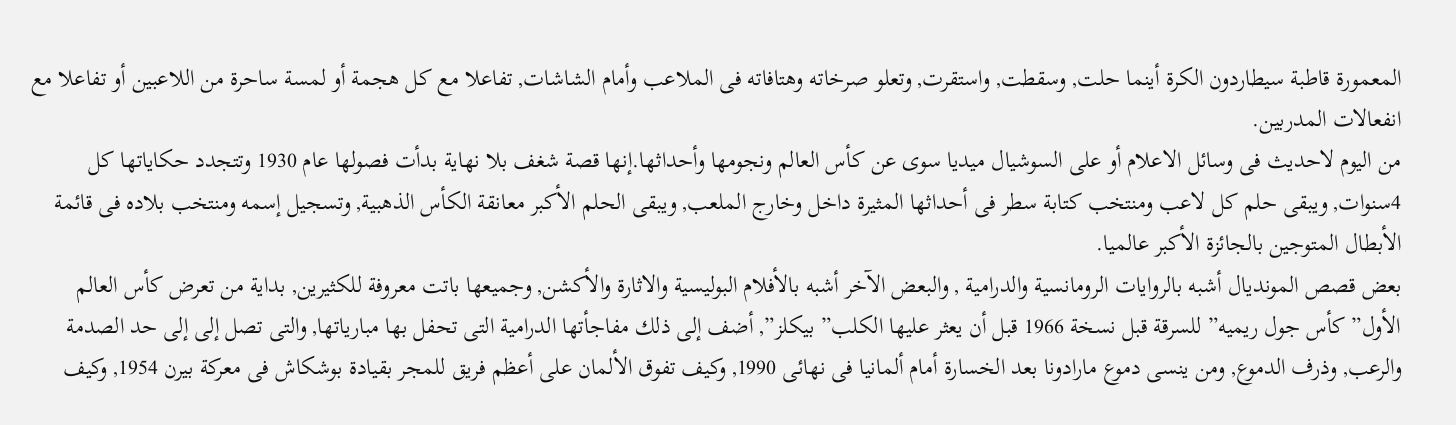المعمورة قاطبة سيطاردون الكرة أينما حلت, وسقطت, واستقرت, وتعلو صرخاته وهتافاته فى الملاعب وأمام الشاشات, تفاعلا مع كل هجمة أو لمسة ساحرة من اللاعبين أو تفاعلا مع انفعالات المدربين.
من اليوم لاحديث فى وسائل الاعلام أو على السوشيال ميديا سوى عن كأس العالم ونجومها وأحداثها.إنها قصة شغف بلا نهاية بدأت فصولها عام 1930 وتتجدد حكاياتها كل 4سنوات, ويبقى حلم كل لاعب ومنتخب كتابة سطر فى أحداثها المثيرة داخل وخارج الملعب, ويبقى الحلم الأكبر معانقة الكأس الذهبية, وتسجيل إسمه ومنتخب بلاده فى قائمة الأبطال المتوجين بالجائزة الأكبر عالميا.
بعض قصص المونديال أشبه بالروايات الرومانسية والدرامية , والبعض الآخر أشبه بالأفلام البوليسية والاثارة والأكشن, وجميعها باتت معروفة للكثيرين, بداية من تعرض كأس العالم الأول” كأس جول ريميه” للسرقة قبل نسخة 1966 قبل أن يعثر عليها الكلب” بيكلز”, أضف إلى ذلك مفاجأتها الدرامية التى تحفل بها مبارياتها, والتى تصل إلى إلى حد الصدمة والرعب, وذرف الدموع, ومن ينسى دموع مارادونا بعد الخسارة أمام ألمانيا فى نهائى 1990, وكيف تفوق الألمان على أعظم فريق للمجر بقيادة بوشكاش فى معركة بيرن 1954, وكيف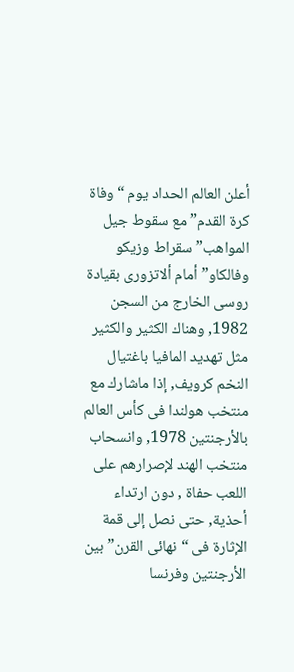أعلن العالم الحداد يوم “وفاة كرة القدم” مع سقوط جيل المواهب” سقراط وزيكو وفالكاو” أمام ألاتزورى بقيادة روسى الخارج من السجن 1982, وهناك الكثير والكثير مثل تهديد المافيا باغتيال النخم كرويف, إذا ماشارك مع منتخب هولندا فى كأس العالم بالأرجنتين 1978, وانسحاب منتخب الهند لإصرارهم على اللعب حفاة , دون ارتداء أحذية, حتى نصل إلى قمة الإثارة فى “نهائى القرن” بين الأرجنتين وفرنسا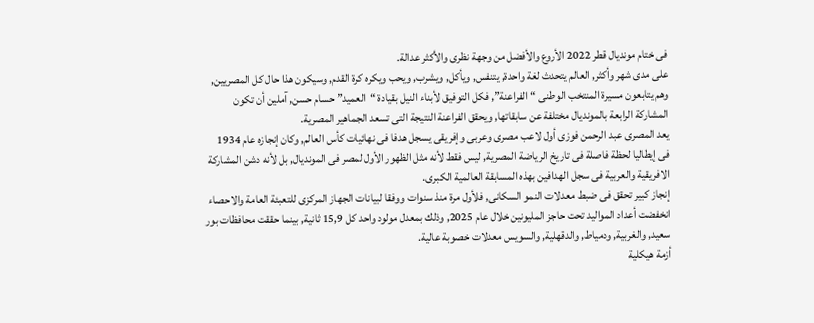فى ختام مونديال قطر 2022 الأروع والأفضل من وجهة نظرى والأكثر عدالة.
على مدى شهر وأكثر, العالم يتحدث لغة واحدة, يتنفس, ويأكل, ويشرب, ويحب ويكره كرة القدم, وسيكون هذا حال كل المصريين, وهم يتابعون مسيرة المنتخب الوطنى “الفراعنة”, فكل التوفيق لأبناء النيل بقيادة “العميد” حسام حسن, آملين أن تكون المشاركة الرابعة بالمونديال مختلفة عن سابقاتها, ويحقق الفراعنة النتيجة التى تسعد الجماهير المصرية.
يعد المصرى عبد الرحمن فوزى أول لاعب مصرى وعربى وإفريقى يسجل هدفا فى نهائيات كأس العالم, وكان إنجازه عام 1934 فى إيطاليا لحظة فاصلة فى تاريخ الرياضة المصرية, ليس فقط لأنه مثل الظهور الأول لمصر فى المونديال, بل لأنه دشن المشاركة الافريقية والعربية فى سجل الهدافين بهذه المسابقة العالمية الكبرى.
إنجاز كبير تحقق فى ضبط معدلات النمو السكانى, فلأول مرة منذ سنوات ووفقا لبيانات الجهاز المركزى للتعبئة العامة والاحصاء انخفضت أعداد المواليد تحت حاجز المليونين خلال عام 2025, وذلك بمعدل مولود واحد كل 15,9 ثانية, بينما حققت محافظات بور سعيد, والغربية, ودمياط, والدقهلية, والسويس معدلات خصوبة عالية.
أزمة هيكلية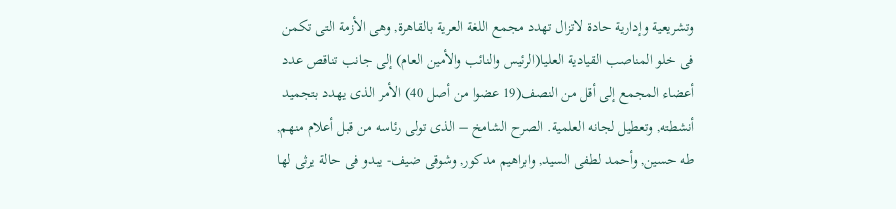وتشريعية وإدارية حادة لاتزال تهدد مجمع اللغة العرية بالقاهرة, وهى الأزمة التى تكمن فى خلو المناصب القيادية العليا(الرئيس والنائب والأمين العام) إلى جانب تناقص عدد أعضاء المجمع إلى أقل من النصف(19 عضوا من أصل 40) الأمر الذى يهدد بتجميد أنشطته, وتعطيل لجانه العلمية. الصرح الشامخ – الذى تولى رئاسه من قبل أعلام منهم, طه حسين, وأحمد لطفى السيد, وابراهيم مدكور, وشوقى ضيف- يبدو فى حالة يرثى لها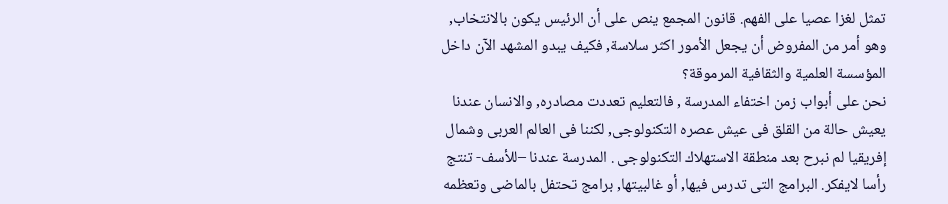تمثل لغزا عصيا على الفهم. قانون المجمع ينص على أن الرئيس يكون بالانتخاب, وهو أمر من المفروض أن يجعل الأمور اكثر سلاسة, فكيف يبدو المشهد الآن داخل المؤسسة العلمية والثقافية المرموقة؟
نحن على أبواب زمن اختفاء المدرسة , فالتعليم تعددت مصادره, والانسان عندنا يعيش حالة من القلق فى عيش عصره التكنولوجى, لكننا فى العالم العربى وشمال إفريقيا لم نبرح بعد منطقة الاستهلاك التكنولوجى . المدرسة عندنا –للأسف- تنتج رأسا لايفكر. البرامج التى تدرس فيها, أو غالبيتها, برامج تحتفل بالماضى وتعظمه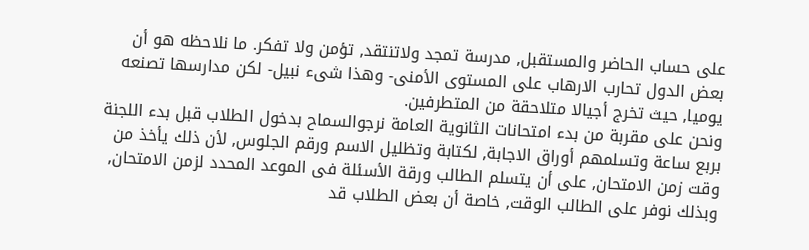على حساب الحاضر والمستقبل, مدرسة تمجد ولاتنتقد, تؤمن ولا تفكر. ما نلاحظه هو أن بعض الدول تحارب الارهاب على المستوى الأمنى- وهذا شىء نبيل- لكن مدارسها تصنعه يوميا, حيث تخرج أجيالا متلاحقة من المتطرفين.
ونحن على مقربة من بدء امتحانات الثانوية العامة نرجوالسماح بدخول الطلاب قبل بدء اللجنة بربع ساعة وتسلمهم أوراق الاجابة, لكتابة وتظليل الاسم ورقم الجلوس, لأن ذلك يأخذ من وقت زمن الامتحان, على أن يتسلم الطالب ورقة الأسئلة فى الموعد المحدد لزمن الامتحان, وبذلك نوفر على الطالب الوقت, خاصة أن بعض الطلاب قد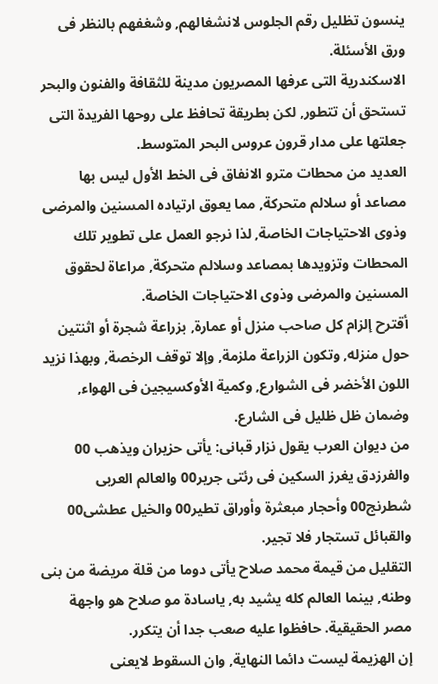ينسون تظليل رقم الجلوس لانشغالهم, وشغفهم بالنظر فى ورق الأسئلة.
الاسكندرية التى عرفها المصريون مدينة للثقافة والفنون والبحر تستحق أن تتطور, لكن بطريقة تحافظ على روحها الفريدة التى جعلتها على مدار قرون عروس البحر المتوسط.
العديد من محطات مترو الانفاق فى الخط الأول ليس بها مصاعد أو سلالم متحركة, مما يعوق ارتياده المسنين والمرضى وذوى الاحتياجات الخاصة, لذا نرجو العمل على تطوير تلك المحطات وتزويدها بمصاعد وسلالم متحركة, مراعاة لحقوق المسنين والمرضى وذوى الاحتياجات الخاصة.
أقترح إلزام كل صاحب منزل أو عمارة, بزراعة شجرة أو اثنتين حول منزله, وتكون الزراعة ملزمة, وإلا توقف الرخصة, وبهذا نزيد اللون الأخضر فى الشوارع, وكمية الأوكسيجين فى الهواء, وضمان ظل ظليل فى الشارع.
من ديوان العرب يقول نزار قبانى: يأتى حزيران ويذهب 00 والفرزدق يغرز السكين فى رئتى جرير00 والعالم العربى شطرنج00 وأحجار مبعثرة وأوراق تطير00 والخيل عطشى00 والقبائل تستجار فلا تجير.
التقليل من قيمة محمد صلاح يأتى دوما من قلة مريضة من بنى وطنه, بينما العالم كله يشيد به, ياسادة مو صلاح هو واجهة مصر الحقيقية. حافظوا عليه صعب جدا أن يتكرر.
إن الهزيمة ليست دائما النهاية, وان السقوط لايعنى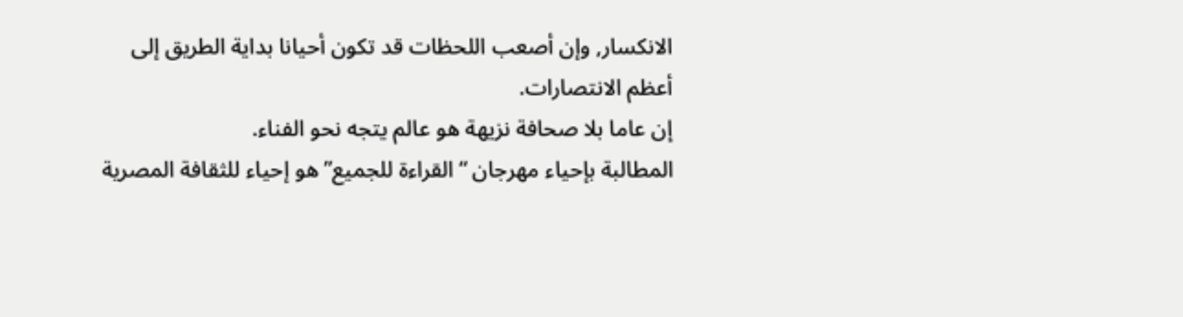الانكسار, وإن أصعب اللحظات قد تكون أحيانا بداية الطريق إلى أعظم الانتصارات.
إن عاما بلا صحافة نزيهة هو عالم يتجه نحو الفناء.
المطالبة بإحياء مهرجان “القراءة للجميع” هو إحياء للثقافة المصرية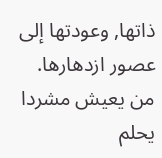ذاتها, وعودتها إلى عصور ازدهارها.
من يعيش مشردا يحلم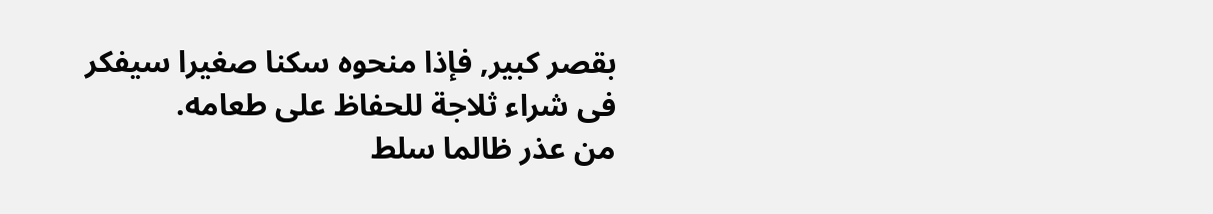بقصر كبير, فإذا منحوه سكنا صغيرا سيفكر فى شراء ثلاجة للحفاظ على طعامه.
من عذر ظالما سلط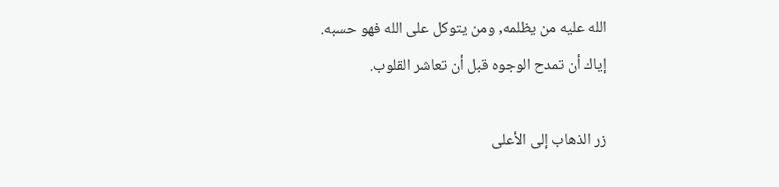الله عليه من يظلمه, ومن يتوكل على الله فهو حسبه.
إياك أن تمدح الوجوه قبل أن تعاشر القلوب.

زر الذهاب إلى الأعلى